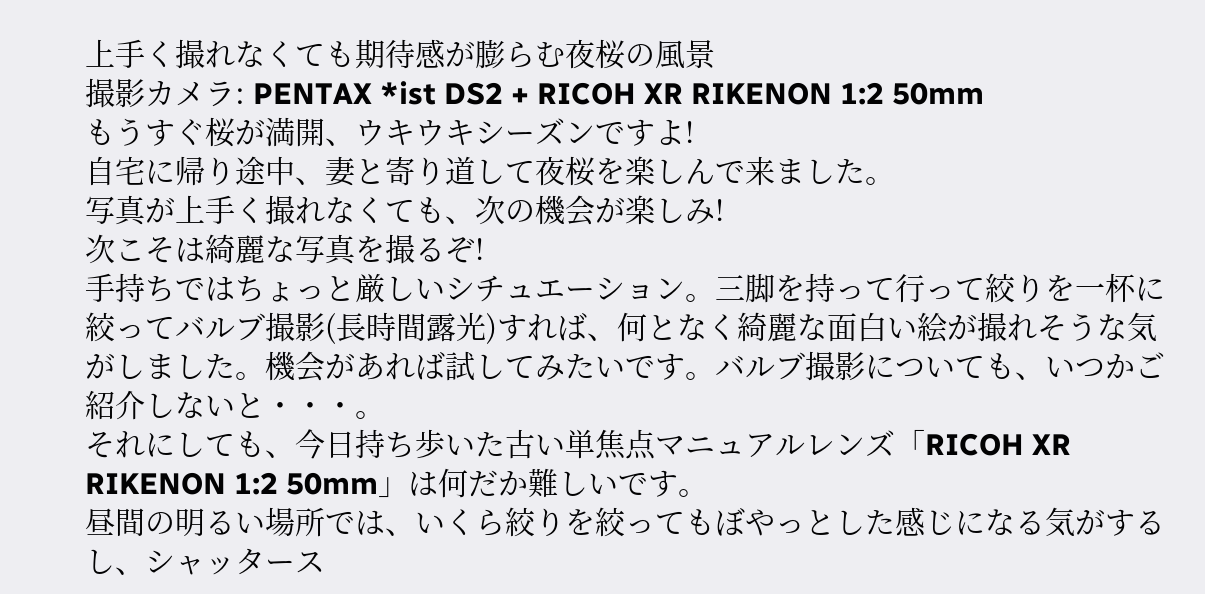上手く撮れなくても期待感が膨らむ夜桜の風景
撮影カメラ: PENTAX *ist DS2 + RICOH XR RIKENON 1:2 50mm
もうすぐ桜が満開、ウキウキシーズンですよ!
自宅に帰り途中、妻と寄り道して夜桜を楽しんで来ました。
写真が上手く撮れなくても、次の機会が楽しみ!
次こそは綺麗な写真を撮るぞ!
手持ちではちょっと厳しいシチュエーション。三脚を持って行って絞りを一杯に絞ってバルブ撮影(長時間露光)すれば、何となく綺麗な面白い絵が撮れそうな気がしました。機会があれば試してみたいです。バルブ撮影についても、いつかご紹介しないと・・・。
それにしても、今日持ち歩いた古い単焦点マニュアルレンズ「RICOH XR RIKENON 1:2 50mm」は何だか難しいです。
昼間の明るい場所では、いくら絞りを絞ってもぼやっとした感じになる気がするし、シャッタース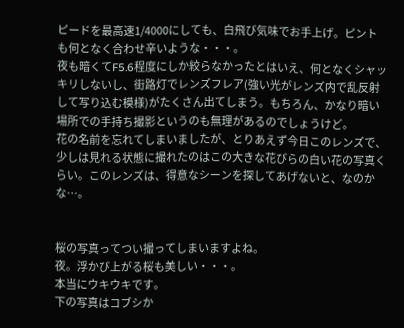ピードを最高速1/4000にしても、白飛び気味でお手上げ。ピントも何となく合わせ辛いような・・・。
夜も暗くてF5.6程度にしか絞らなかったとはいえ、何となくシャッキリしないし、街路灯でレンズフレア(強い光がレンズ内で乱反射して写り込む模様)がたくさん出てしまう。もちろん、かなり暗い場所での手持ち撮影というのも無理があるのでしょうけど。
花の名前を忘れてしまいましたが、とりあえず今日このレンズで、少しは見れる状態に撮れたのはこの大きな花びらの白い花の写真くらい。このレンズは、得意なシーンを探してあげないと、なのかな…。


桜の写真ってつい撮ってしまいますよね。
夜。浮かび上がる桜も美しい・・・。
本当にウキウキです。
下の写真はコブシか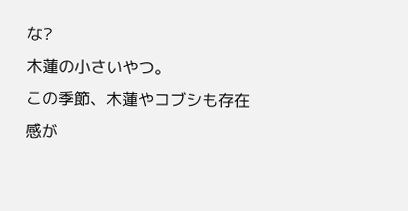な?
木蓮の小さいやつ。
この季節、木蓮やコブシも存在感が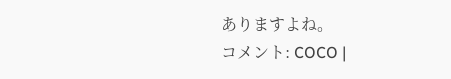ありますよね。
コメント: COCO |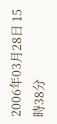2006年03月28日 15時38分